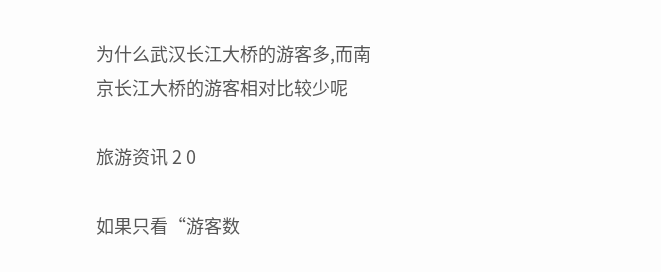为什么武汉长江大桥的游客多,而南京长江大桥的游客相对比较少呢

旅游资讯 2 0

如果只看“游客数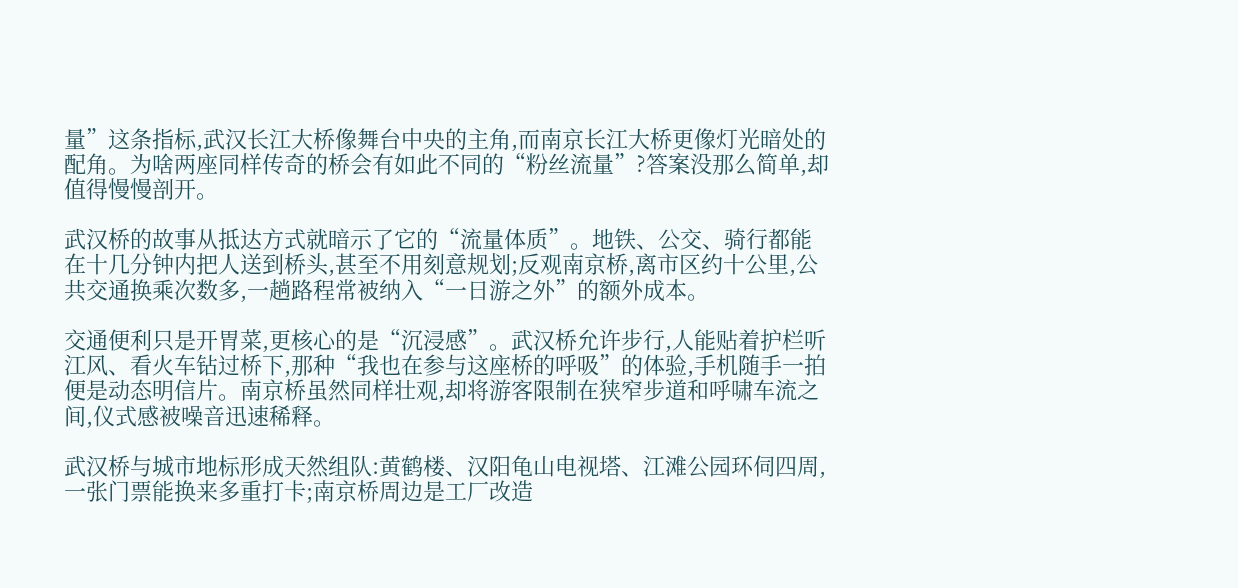量”这条指标,武汉长江大桥像舞台中央的主角,而南京长江大桥更像灯光暗处的配角。为啥两座同样传奇的桥会有如此不同的“粉丝流量”?答案没那么简单,却值得慢慢剖开。

武汉桥的故事从抵达方式就暗示了它的“流量体质”。地铁、公交、骑行都能在十几分钟内把人送到桥头,甚至不用刻意规划;反观南京桥,离市区约十公里,公共交通换乘次数多,一趟路程常被纳入“一日游之外”的额外成本。

交通便利只是开胃菜,更核心的是“沉浸感”。武汉桥允许步行,人能贴着护栏听江风、看火车钻过桥下,那种“我也在参与这座桥的呼吸”的体验,手机随手一拍便是动态明信片。南京桥虽然同样壮观,却将游客限制在狭窄步道和呼啸车流之间,仪式感被噪音迅速稀释。

武汉桥与城市地标形成天然组队:黄鹤楼、汉阳龟山电视塔、江滩公园环伺四周,一张门票能换来多重打卡;南京桥周边是工厂改造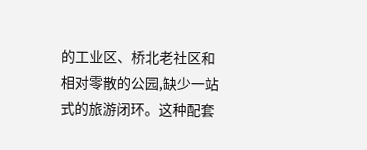的工业区、桥北老社区和相对零散的公园,缺少一站式的旅游闭环。这种配套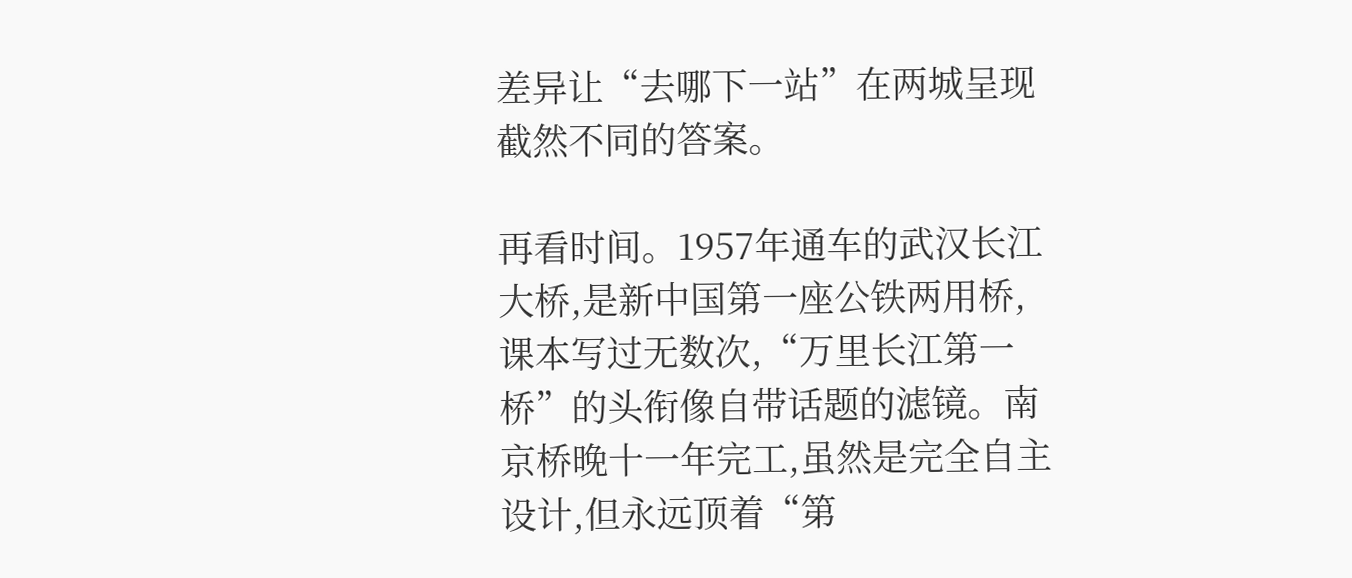差异让“去哪下一站”在两城呈现截然不同的答案。

再看时间。1957年通车的武汉长江大桥,是新中国第一座公铁两用桥,课本写过无数次,“万里长江第一桥”的头衔像自带话题的滤镜。南京桥晚十一年完工,虽然是完全自主设计,但永远顶着“第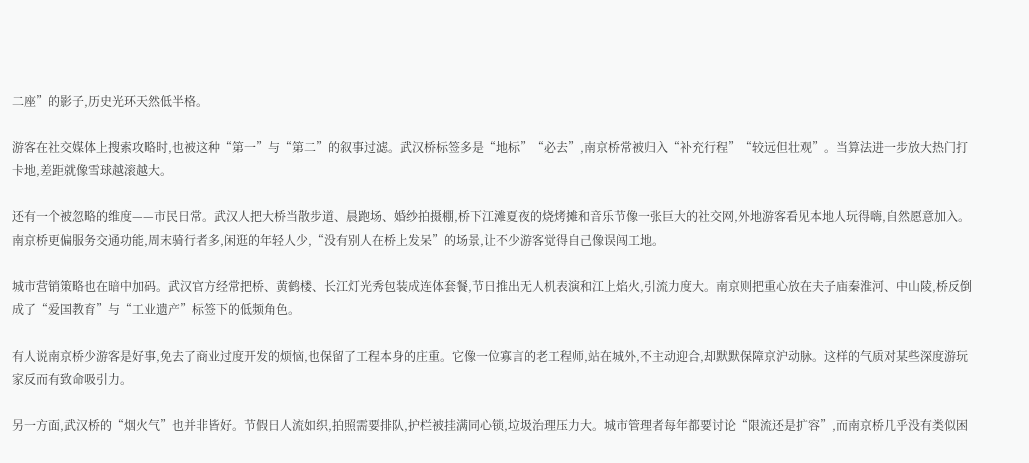二座”的影子,历史光环天然低半格。

游客在社交媒体上搜索攻略时,也被这种“第一”与“第二”的叙事过滤。武汉桥标签多是“地标”“必去”,南京桥常被归入“补充行程”“较远但壮观”。当算法进一步放大热门打卡地,差距就像雪球越滚越大。

还有一个被忽略的维度——市民日常。武汉人把大桥当散步道、晨跑场、婚纱拍摄棚,桥下江滩夏夜的烧烤摊和音乐节像一张巨大的社交网,外地游客看见本地人玩得嗨,自然愿意加入。南京桥更偏服务交通功能,周末骑行者多,闲逛的年轻人少,“没有别人在桥上发呆”的场景,让不少游客觉得自己像误闯工地。

城市营销策略也在暗中加码。武汉官方经常把桥、黄鹤楼、长江灯光秀包装成连体套餐,节日推出无人机表演和江上焰火,引流力度大。南京则把重心放在夫子庙秦淮河、中山陵,桥反倒成了“爱国教育”与“工业遗产”标签下的低频角色。

有人说南京桥少游客是好事,免去了商业过度开发的烦恼,也保留了工程本身的庄重。它像一位寡言的老工程师,站在城外,不主动迎合,却默默保障京沪动脉。这样的气质对某些深度游玩家反而有致命吸引力。

另一方面,武汉桥的“烟火气”也并非皆好。节假日人流如织,拍照需要排队,护栏被挂满同心锁,垃圾治理压力大。城市管理者每年都要讨论“限流还是扩容”,而南京桥几乎没有类似困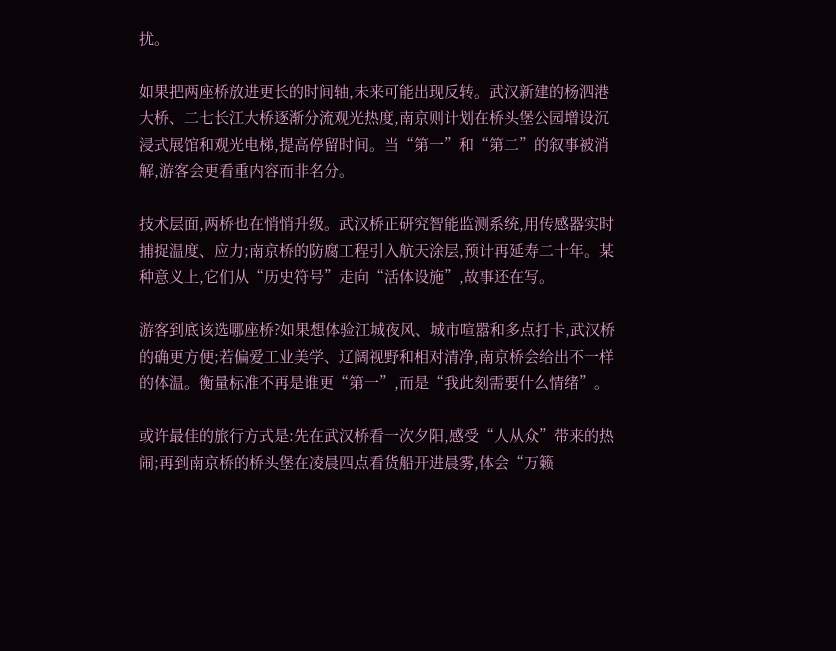扰。

如果把两座桥放进更长的时间轴,未来可能出现反转。武汉新建的杨泗港大桥、二七长江大桥逐渐分流观光热度,南京则计划在桥头堡公园增设沉浸式展馆和观光电梯,提高停留时间。当“第一”和“第二”的叙事被消解,游客会更看重内容而非名分。

技术层面,两桥也在悄悄升级。武汉桥正研究智能监测系统,用传感器实时捕捉温度、应力;南京桥的防腐工程引入航天涂层,预计再延寿二十年。某种意义上,它们从“历史符号”走向“活体设施”,故事还在写。

游客到底该选哪座桥?如果想体验江城夜风、城市喧嚣和多点打卡,武汉桥的确更方便;若偏爱工业美学、辽阔视野和相对清净,南京桥会给出不一样的体温。衡量标准不再是谁更“第一”,而是“我此刻需要什么情绪”。

或许最佳的旅行方式是:先在武汉桥看一次夕阳,感受“人从众”带来的热闹;再到南京桥的桥头堡在凌晨四点看货船开进晨雾,体会“万籁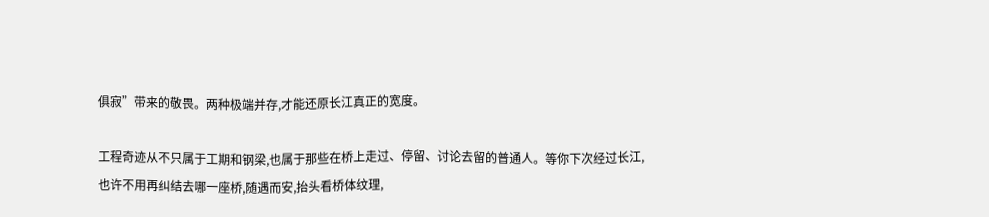俱寂”带来的敬畏。两种极端并存,才能还原长江真正的宽度。

工程奇迹从不只属于工期和钢梁,也属于那些在桥上走过、停留、讨论去留的普通人。等你下次经过长江,也许不用再纠结去哪一座桥,随遇而安,抬头看桥体纹理,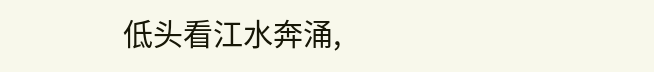低头看江水奔涌,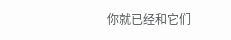你就已经和它们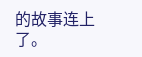的故事连上了。